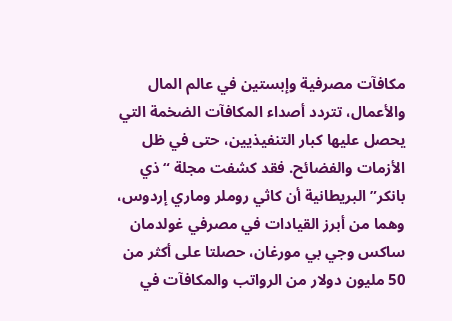مكافآت مصرفية وإبستين في عالم المال والأعمال، تتردد أصداء المكافآت الضخمة التي يحصل عليها كبار التنفيذيين، حتى في ظل الأزمات والفضائح. فقد كشفت مجلة “ذي بانكر” البريطانية أن كاثي روملر وماري إردوس، وهما من أبرز القيادات في مصرفي غولدمان ساكس وجي بي مورغان، حصلتا على أكثر من 50 مليون دولار من الرواتب والمكافآت في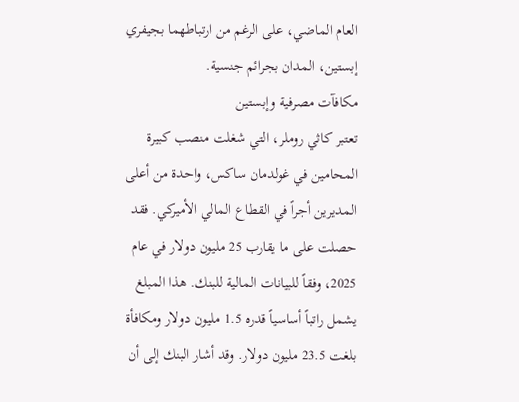العام الماضي، على الرغم من ارتباطهما بجيفري إبستين، المدان بجرائم جنسية.
مكافآت مصرفية وإبستين
تعتبر كاثي روملر، التي شغلت منصب كبيرة المحامين في غولدمان ساكس، واحدة من أعلى المديرين أجراً في القطاع المالي الأميركي. فقد حصلت على ما يقارب 25 مليون دولار في عام 2025، وفقاً للبيانات المالية للبنك. هذا المبلغ يشمل راتباً أساسياً قدره 1.5 مليون دولار ومكافأة بلغت 23.5 مليون دولار. وقد أشار البنك إلى أن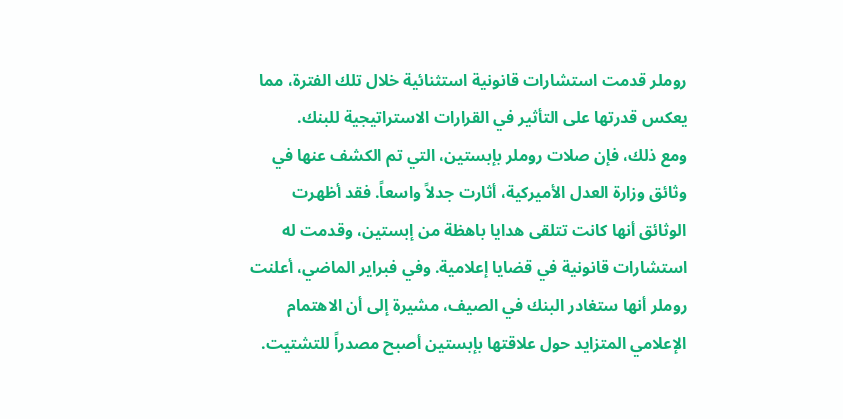روملر قدمت استشارات قانونية استثنائية خلال تلك الفترة، مما يعكس قدرتها على التأثير في القرارات الاستراتيجية للبنك.
ومع ذلك، فإن صلات روملر بإبستين، التي تم الكشف عنها في وثائق وزارة العدل الأميركية، أثارت جدلاً واسعاً. فقد أظهرت الوثائق أنها كانت تتلقى هدايا باهظة من إبستين، وقدمت له استشارات قانونية في قضايا إعلامية. وفي فبراير الماضي، أعلنت روملر أنها ستغادر البنك في الصيف، مشيرة إلى أن الاهتمام الإعلامي المتزايد حول علاقتها بإبستين أصبح مصدراً للتشتيت.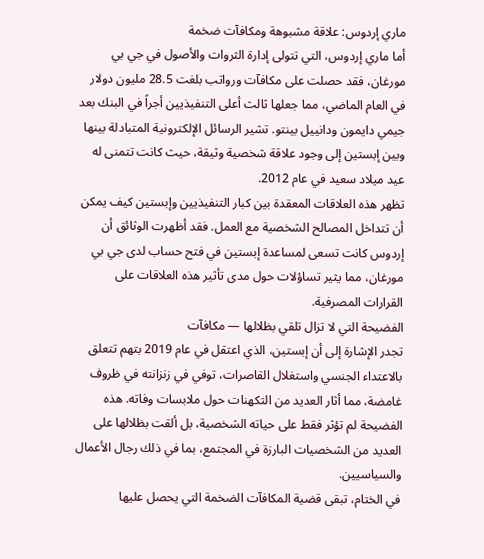ماري إردوس: علاقة مشبوهة ومكافآت ضخمة
أما ماري إردوس، التي تتولى إدارة الثروات والأصول في جي بي مورغان، فقد حصلت على مكافآت ورواتب بلغت 28.5 مليون دولار في العام الماضي، مما جعلها ثالث أعلى التنفيذيين أجراً في البنك بعد جيمي دايمون ودانييل بينتو. تشير الرسائل الإلكترونية المتبادلة بينها وبين إبستين إلى وجود علاقة شخصية وثيقة، حيث كانت تتمنى له عيد ميلاد سعيد في عام 2012.
تظهر هذه العلاقات المعقدة بين كبار التنفيذيين وإبستين كيف يمكن أن تتداخل المصالح الشخصية مع العمل. فقد أظهرت الوثائق أن إردوس كانت تسعى لمساعدة إبستين في فتح حساب لدى جي بي مورغان، مما يثير تساؤلات حول مدى تأثير هذه العلاقات على القرارات المصرفية.
الفضيحة التي لا تزال تلقي بظلالها — مكافآت
تجدر الإشارة إلى أن إبستين، الذي اعتقل في عام 2019 بتهم تتعلق بالاعتداء الجنسي واستغلال القاصرات، توفي في زنزانته في ظروف غامضة، مما أثار العديد من التكهنات حول ملابسات وفاته. هذه الفضيحة لم تؤثر فقط على حياته الشخصية، بل ألقت بظلالها على العديد من الشخصيات البارزة في المجتمع، بما في ذلك رجال الأعمال والسياسيين.
في الختام، تبقى قضية المكافآت الضخمة التي يحصل عليها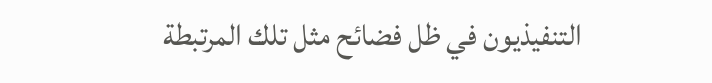التنفيذيون في ظل فضائح مثل تلك المرتبطة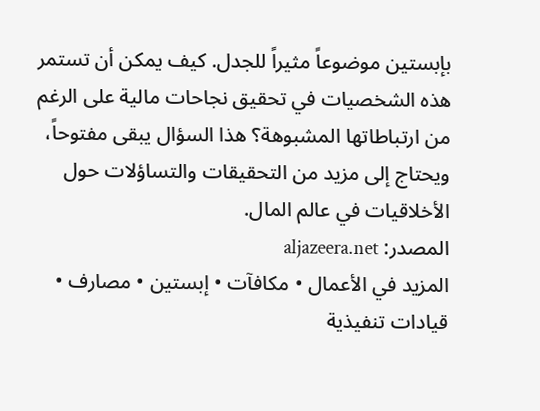بإبستين موضوعاً مثيراً للجدل. كيف يمكن أن تستمر هذه الشخصيات في تحقيق نجاحات مالية على الرغم من ارتباطاتها المشبوهة؟ هذا السؤال يبقى مفتوحاً، ويحتاج إلى مزيد من التحقيقات والتساؤلات حول الأخلاقيات في عالم المال.
المصدر: aljazeera.net
المزيد في الأعمال • مكافآت • إبستين • مصارف • قيادات تنفيذية